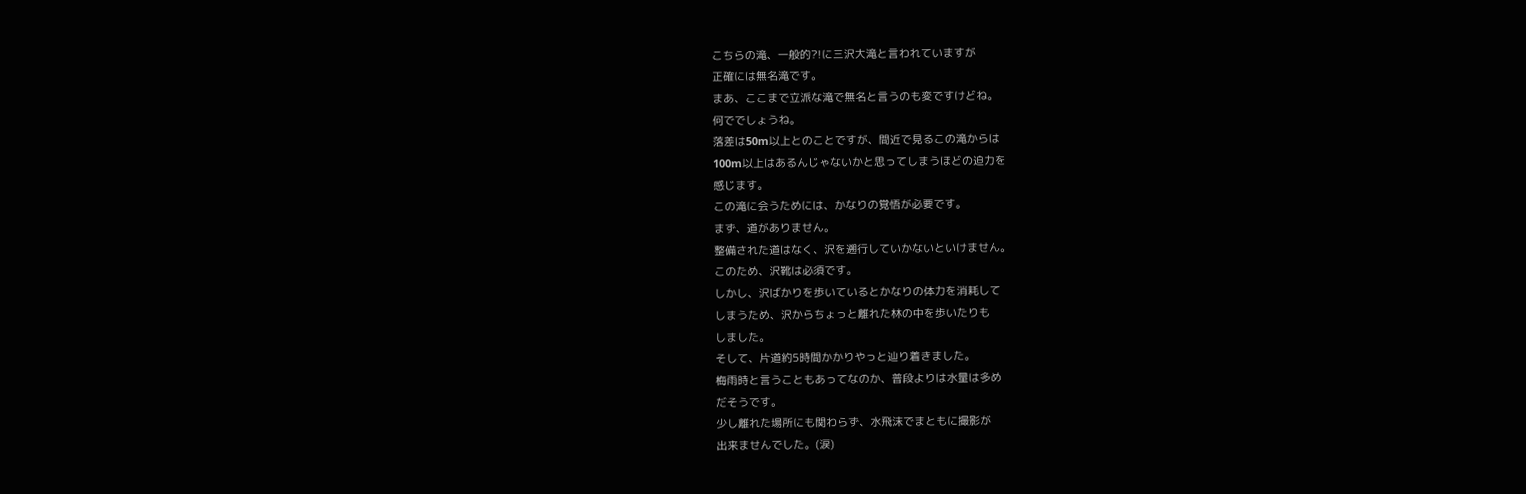こちらの滝、一般的?!に三沢大滝と言われていますが
正確には無名滝です。
まあ、ここまで立派な滝で無名と言うのも変ですけどね。
何ででしょうね。
落差は50m以上とのことですが、間近で見るこの滝からは
100m以上はあるんじゃないかと思ってしまうほどの迫力を
感じます。
この滝に会うためには、かなりの覚悟が必要です。
まず、道がありません。
整備された道はなく、沢を遡行していかないといけません。
このため、沢靴は必須です。
しかし、沢ばかりを歩いているとかなりの体力を消耗して
しまうため、沢からちょっと離れた林の中を歩いたりも
しました。
そして、片道約5時間かかりやっと辿り着きました。
梅雨時と言うこともあってなのか、普段よりは水量は多め
だそうです。
少し離れた場所にも関わらず、水飛沫でまともに撮影が
出来ませんでした。(涙)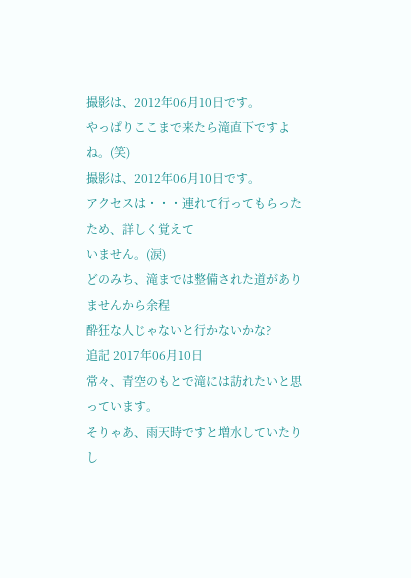撮影は、2012年06月10日です。
やっぱりここまで来たら滝直下ですよね。(笑)
撮影は、2012年06月10日です。
アクセスは・・・連れて行ってもらったため、詳しく覚えて
いません。(涙)
どのみち、滝までは整備された道がありませんから余程
酔狂な人じゃないと行かないかな?
追記 2017年06月10日
常々、青空のもとで滝には訪れたいと思っています。
そりゃあ、雨天時ですと増水していたりし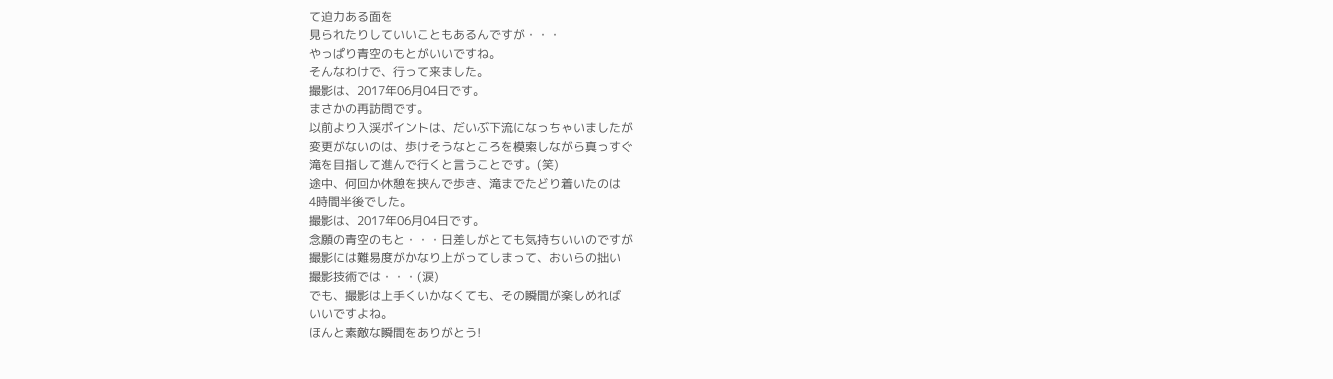て迫力ある面を
見られたりしていいこともあるんですが・・・
やっぱり青空のもとがいいですね。
そんなわけで、行って来ました。
撮影は、2017年06月04日です。
まさかの再訪問です。
以前より入渓ポイントは、だいぶ下流になっちゃいましたが
変更がないのは、歩けそうなところを模索しながら真っすぐ
滝を目指して進んで行くと言うことです。(笑)
途中、何回か休憩を挟んで歩き、滝までたどり着いたのは
4時間半後でした。
撮影は、2017年06月04日です。
念願の青空のもと・・・日差しがとても気持ちいいのですが
撮影には難易度がかなり上がってしまって、おいらの拙い
撮影技術では・・・(涙)
でも、撮影は上手くいかなくても、その瞬間が楽しめれば
いいですよね。
ほんと素敵な瞬間をありがとう!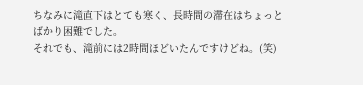ちなみに滝直下はとても寒く、長時間の滞在はちょっと
ばかり困難でした。
それでも、滝前には2時間ほどいたんですけどね。(笑)